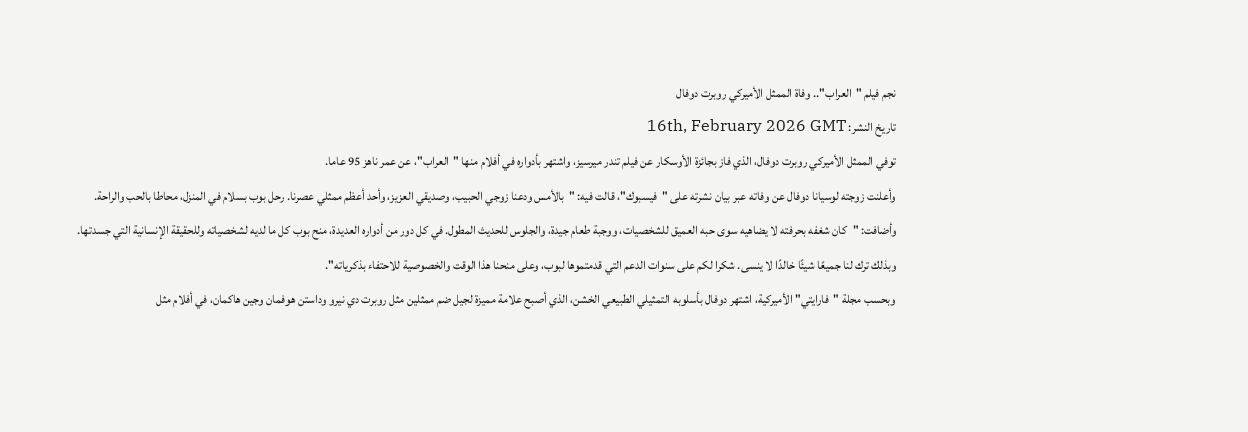نجم فيلم "العراب".. وفاة الممثل الأميركي روبرت دوفال
تاريخ النشر: 16th, February 2026 GMT
توفي الممثل الأميركي روبرت دوفال، الذي فاز بجائزة الأوسكار عن فيلم تندر ميرسيز، واشتهر بأدواره في أفلام منها "العراب"، عن عمر ناهز 95 عاما.
وأعلنت زوجته لوسيانا دوفال عن وفاته عبر بيان نشرته على "فيسبوك"، قالت فيه: "بالأمس ودعنا زوجي الحبيب، وصديقي العزيز، وأحد أعظم ممثلي عصرنا. رحل بوب بسلام في المنزل، محاطا بالحب والراحة.
وأضافت: "كان شغفه بحرفته لا يضاهيه سوى حبه العميق للشخصيات، ووجبة طعام جيدة، والجلوس للحديث المطول. في كل دور من أدواره العديدة، منح بوب كل ما لديه لشخصياته وللحقيقة الإنسانية التي جسدتها. وبذلك ترك لنا جميعًا شيئًا خالدًا لا ينسى. شكرا لكم على سنوات الدعم التي قدمتموها لبوب، وعلى منحنا هذا الوقت والخصوصية للاحتفاء بذكرياته".
وبحسب مجلة "فارايتي" الأميركية، اشتهر دوفال بأسلوبه التمثيلي الطبيعي الخشن، الذي أصبح علامة مميزة لجيل ضم ممثلين مثل روبرت دي نيرو وداستن هوفمان وجين هاكمان، في أفلام مثل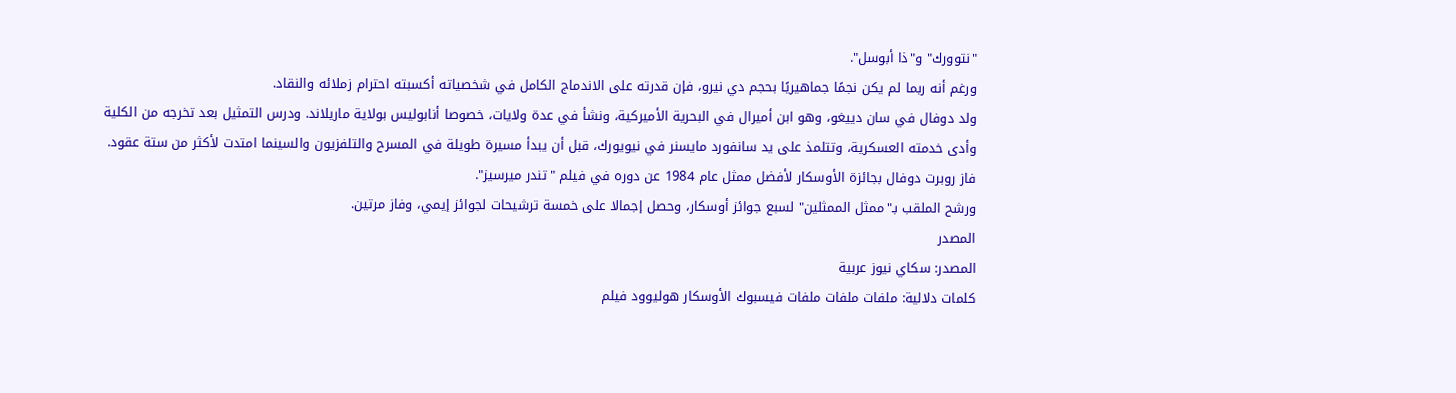"نتوورك" و"ذا أبوسل".
ورغم أنه ربما لم يكن نجمًا جماهيريًا بحجم دي نيرو، فإن قدرته على الاندماج الكامل في شخصياته أكسبته احترام زملائه والنقاد.
ولد دوفال في سان دييغو، وهو ابن أميرال في البحرية الأميركية، ونشأ في عدة ولايات، خصوصا أنابوليس بولاية ماريلاند. ودرس التمثيل بعد تخرجه من الكلية وأدى خدمته العسكرية، وتتلمذ على يد سانفورد مايسنر في نيويورك، قبل أن يبدأ مسيرة طويلة في المسرح والتلفزيون والسينما امتدت لأكثر من ستة عقود.
فاز روبرت دوفال بجائزة الأوسكار لأفضل ممثل عام 1984 عن دوره في فيلم "تندر ميرسيز".
ورشح الملقب بـ"ممثل الممثلين" لسبع جوائز أوسكار، وحصل إجمالا على خمسة ترشيحات لجوائز إيمي، وفاز مرتين.
المصدر
المصدر: سكاي نيوز عربية
كلمات دلالية: ملفات ملفات ملفات فيسبوك الأوسكار هوليوود فيلم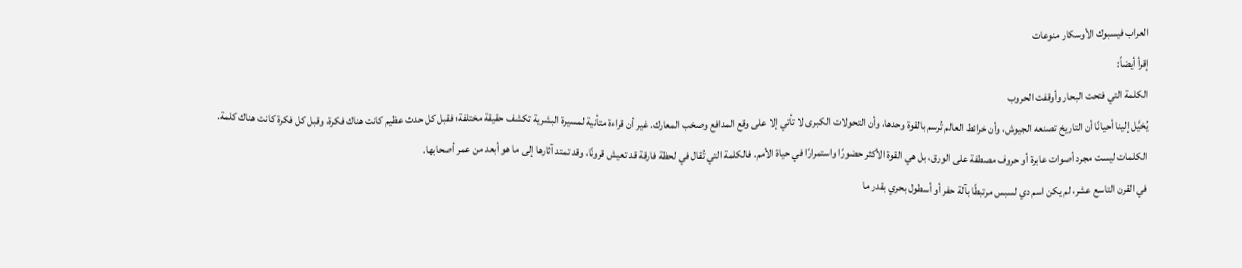العراب فيسبوك الأوسكار منوعات
إقرأ أيضاً:
الكلمة التي فتحت البحار وأوقفت الحروب
يُخيَّل إلينا أحيانًا أن التاريخ تصنعه الجيوش، وأن خرائط العالم تُرسم بالقوة وحدها، وأن التحولات الكبرى لا تأتي إلا على وقع المدافع وصخب المعارك. غير أن قراءة متأنية لمسيرة البشرية تكشف حقيقة مختلفة؛ فقبل كل حدث عظيم كانت هناك فكرة، وقبل كل فكرة كانت هناك كلمة.
الكلمات ليست مجرد أصوات عابرة أو حروف مصطفة على الورق، بل هي القوة الأكثر حضورًا واستمرارًا في حياة الأمم. فالكلمة التي تُقال في لحظة فارقة قد تعيش قرونًا، وقد تمتد آثارها إلى ما هو أبعد من عمر أصحابها.
في القرن التاسع عشر، لم يكن اسم دي لسبس مرتبطًا بآلة حفر أو أسطول بحري بقدر ما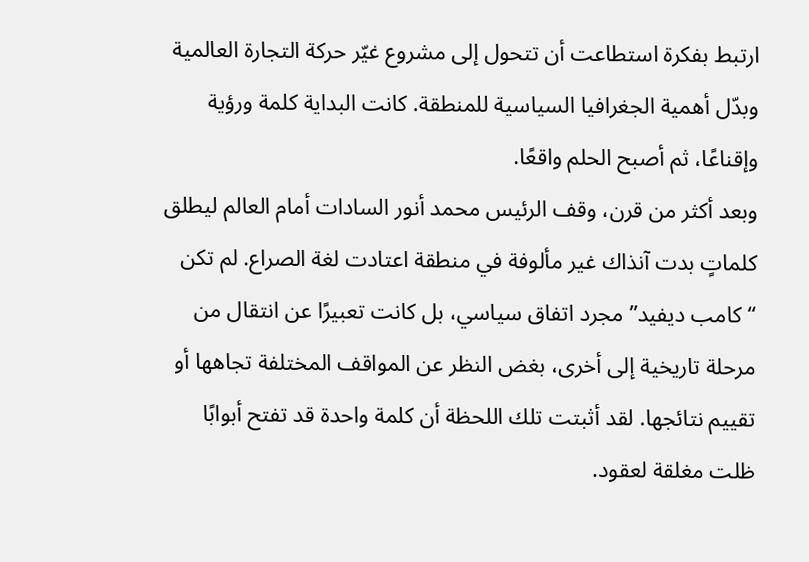ارتبط بفكرة استطاعت أن تتحول إلى مشروع غيّر حركة التجارة العالمية وبدّل أهمية الجغرافيا السياسية للمنطقة. كانت البداية كلمة ورؤية وإقناعًا، ثم أصبح الحلم واقعًا.
وبعد أكثر من قرن، وقف الرئيس محمد أنور السادات أمام العالم ليطلق كلماتٍ بدت آنذاك غير مألوفة في منطقة اعتادت لغة الصراع. لم تكن “كامب ديفيد” مجرد اتفاق سياسي، بل كانت تعبيرًا عن انتقال من مرحلة تاريخية إلى أخرى، بغض النظر عن المواقف المختلفة تجاهها أو تقييم نتائجها. لقد أثبتت تلك اللحظة أن كلمة واحدة قد تفتح أبوابًا ظلت مغلقة لعقود.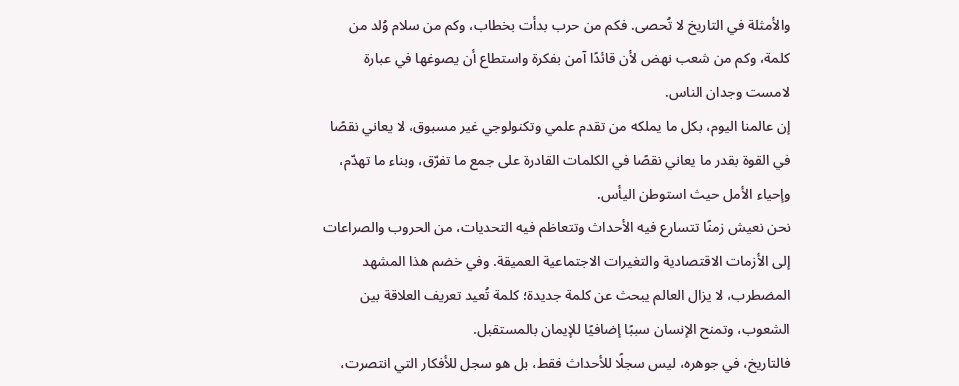والأمثلة في التاريخ لا تُحصى. فكم من حرب بدأت بخطاب، وكم من سلام وُلد من كلمة، وكم من شعب نهض لأن قائدًا آمن بفكرة واستطاع أن يصوغها في عبارة لامست وجدان الناس.
إن عالمنا اليوم، بكل ما يملكه من تقدم علمي وتكنولوجي غير مسبوق، لا يعاني نقصًا في القوة بقدر ما يعاني نقصًا في الكلمات القادرة على جمع ما تفرّق، وبناء ما تهدّم، وإحياء الأمل حيث استوطن اليأس.
نحن نعيش زمنًا تتسارع فيه الأحداث وتتعاظم فيه التحديات، من الحروب والصراعات إلى الأزمات الاقتصادية والتغيرات الاجتماعية العميقة. وفي خضم هذا المشهد المضطرب، لا يزال العالم يبحث عن كلمة جديدة؛ كلمة تُعيد تعريف العلاقة بين الشعوب، وتمنح الإنسان سببًا إضافيًا للإيمان بالمستقبل.
فالتاريخ، في جوهره، ليس سجلًا للأحداث فقط، بل هو سجل للأفكار التي انتصرت،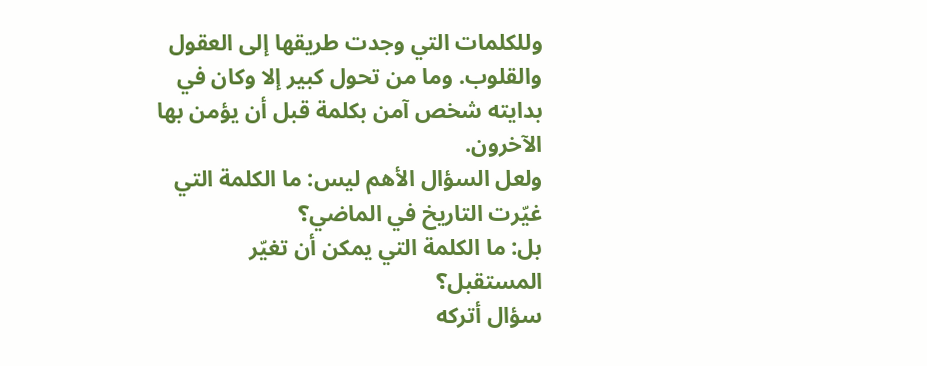وللكلمات التي وجدت طريقها إلى العقول والقلوب. وما من تحول كبير إلا وكان في بدايته شخص آمن بكلمة قبل أن يؤمن بها الآخرون.
ولعل السؤال الأهم ليس: ما الكلمة التي غيّرت التاريخ في الماضي؟
بل: ما الكلمة التي يمكن أن تغيّر المستقبل؟
سؤال أتركه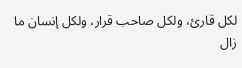لكل قارئ، ولكل صاحب قرار، ولكل إنسان ما زال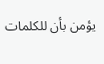يؤمن بأن للكلمات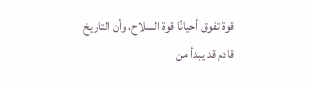قوة تفوق أحيانًا قوة السلاح، وأن التاريخ
قادم قد يبدأ من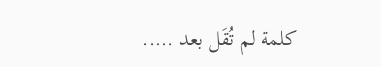كلمة لم تُقَل بعد …..